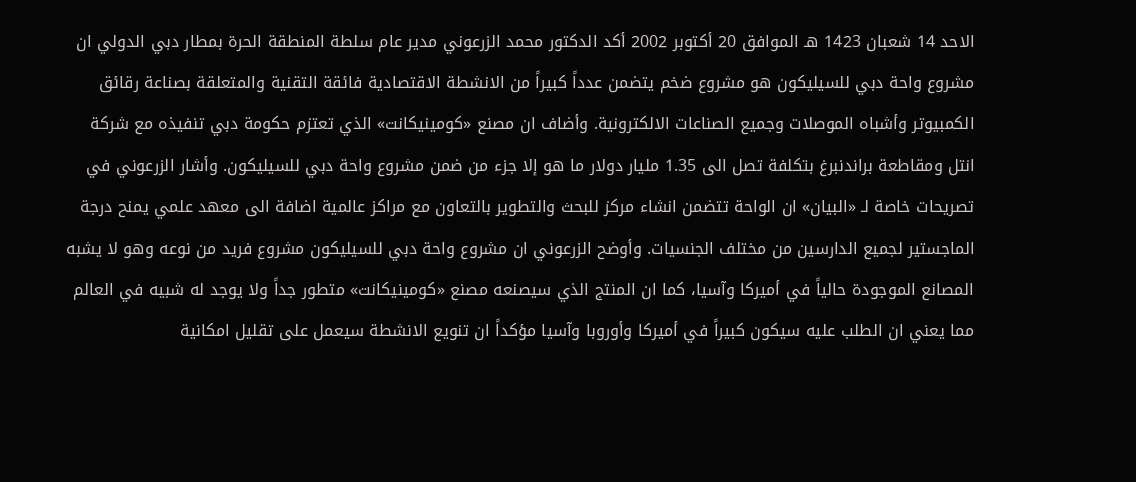الاحد 14 شعبان 1423 هـ الموافق 20 أكتوبر 2002 أكد الدكتور محمد الزرعوني مدير عام سلطة المنطقة الحرة بمطار دبي الدولي ان مشروع واحة دبي للسيليكون هو مشروع ضخم يتضمن عدداً كبيراً من الانشطة الاقتصادية فائقة التقنية والمتعلقة بصناعة رقائق الكمبيوتر وأشباه الموصلات وجميع الصناعات الالكترونية. وأضاف ان مصنع «كومينيكانت» الذي تعتزم حكومة دبي تنفيذه مع شركة انتل ومقاطعة براندنبرغ بتكلفة تصل الى 1.35 مليار دولار ما هو إلا جزء من ضمن مشروع واحة دبي للسيليكون. وأشار الزرعوني في تصريحات خاصة لـ «البيان» ان الواحة تتضمن انشاء مركز للبحث والتطوير بالتعاون مع مراكز عالمية اضافة الى معهد علمي يمنح درجة الماجستير لجميع الدارسين من مختلف الجنسيات. وأوضح الزرعوني ان مشروع واحة دبي للسيليكون مشروع فريد من نوعه وهو لا يشبه المصانع الموجودة حالياً في أميركا وآسيا، كما ان المنتج الذي سيصنعه مصنع «كومينيكانت» متطور جداً ولا يوجد له شبيه في العالم مما يعني ان الطلب عليه سيكون كبيراً في أميركا وأوروبا وآسيا مؤكداً ان تنويع الانشطة سيعمل على تقليل امكانية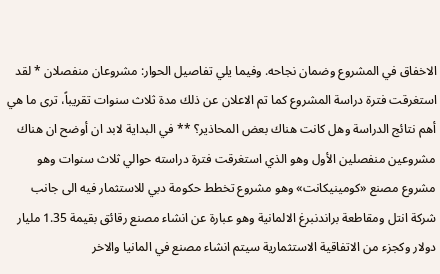الاخفاق في المشروع وضمان نجاحه. وفيما يلي تفاصيل الحوار: مشروعان منفصلان * لقد استغرقت فترة دراسة المشروع كما تم الاعلان عن ذلك مدة ثلاث سنوات تقريباً، ترى ما هي أهم نتائج الدراسة وهل كانت هناك بعض المحاذير؟ ** في البداية لابد ان أوضح ان هناك مشروعين منفصلين الأول وهو الذي استغرقت فترة دراسته حوالي ثلاث سنوات وهو مشروع مصنع «كومينيكانت» وهو مشروع تخطط حكومة دبي للاستثمار فيه الى جانب شركة انتل ومقاطعة براندنبرغ الالمانية وهو عبارة عن انشاء مصنع رقائق بقيمة 1.35 مليار دولار وكجزء من الاتفاقية الاستثمارية سيتم انشاء مصنع في المانيا والاخر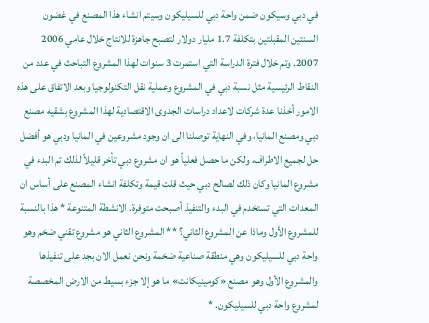في دبي وسيكون ضمن واحة دبي للسيليكون وسيتم انشاء هذا المصنع في غضون السنتين المقبلتين بتكلفة 1.7 مليار دولار لتصبح جاهزة للانتاج خلال عامي 2006 2007. وتم خلال فترة الدراسة التي استمرت 3 سنوات لهذا المشروع التباحث في عدد من النقاط الرئيسية مثل نسبة دبي في المشروع وعملية نقل التكنولوجيا وبعد الاتفاق على هذه الامور أخذنا عدة شركات لاعداد دراسات الجدوى الاقتصادية لهذا المشروع بشقيه مصنع دبي ومصنع المانيا، وفي النهاية توصلنا الى ان وجود مشروعين في المانيا ودبي هو أفضل حل لجميع الاطراف، ولكن ما حصل فعلياً هو ان مشروع دبي تأخر قليلاً لذلك تم البدء في مشروع المانيا وكان ذلك لصالح دبي حيث قلت قيمة وتكلفة انشاء المصنع على أساس ان المعدات التي تستخدم في البدء والتنفيذ أصبحت متوفرة. الانشطة المتنوعة * هذا بالنسبة للمشروع الأول وماذا عن المشروع الثاني؟ ** المشروع الثاني هو مشروع تقني ضخم وهو واحة دبي للسيليكون وهي منطقة صناعية ضخمة ونحن نعمل الان بجد على تنفيذها والمشروع الأول وهو مصنع «كومينيكانت» ما هو إلا جزء بسيط من الارض المخصصة لمشروع واحة دبي للسيليكون. *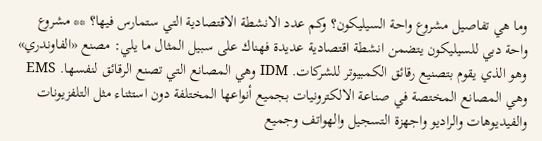وما هي تفاصيل مشروع واحة السيليكون؟ وكم عدد الانشطة الاقتصادية التي ستمارس فيها؟ ** مشروع واحة دبي للسيليكون يتضمن انشطة اقتصادية عديدة فهناك على سبيل المثال ما يلي: مصنع «الفاوندري» وهو الذي يقوم بتصنيع رقائق الكمبيوتر للشركات. IDM وهي المصانع التي تصنع الرقائق لنفسها. EMS وهي المصانع المختصة في صناعة الالكترونيات بجميع أنواعها المختلفة دون استثناء مثل التلفزيونات والفيديوهات والراديو واجهزة التسجيل والهواتف وجميع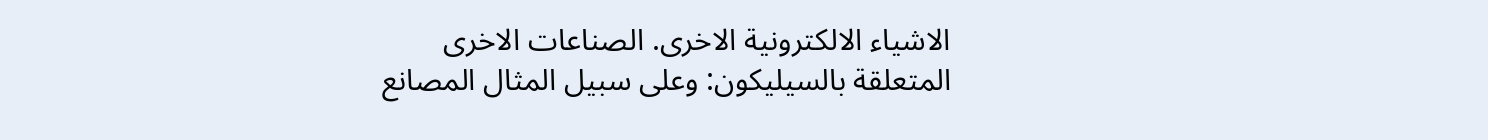الاشياء الالكترونية الاخرى. الصناعات الاخرى المتعلقة بالسيليكون: وعلى سبيل المثال المصانع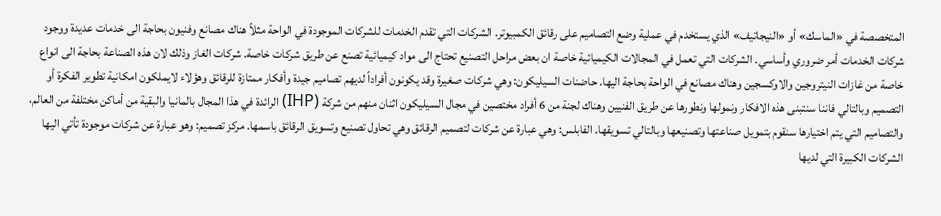المتخصصة في «الماسك» أو «النيجاتيف» الذي يستخدم في عملية وضع التصاميم على رقائق الكمبيوتر. الشركات التي تقدم الخدمات للشركات الموجودة في الواحة مثلاً هناك مصانع وفنيون بحاجة الى خدمات عديدة ووجود شركات الخدمات أمر ضروري وأساسي. الشركات التي تعمل في المجالات الكيميائية خاصة ان بعض مراحل التصنيع تحتاج الى مواد كيميائية تصنع عن طريق شركات خاصة. شركات الغاز وذلك لان هذه الصناعة بحاجة الى انواع خاصة من غازات النيتروجين والاوكسجين وهناك مصانع في الواحة بحاجة اليها. حاضنات السيليكون: وهي شركات صغيرة وقد يكونون أفراداً لديهم تصاميم جيدة وأفكار ممتازة للرقائق وهؤلاء لايملكون امكانية تطوير الفكرة أو التصميم وبالتالي فاننا سنتبنى هذه الافكار ونمولها ونطورها عن طريق الفنيين وهناك لجنة من 6 أفراد مختصين في مجال السيليكون اثنان منهم من شركة (IHP) الرائدة في هذا المجال بالمانيا والبقية من أماكن مختلفة من العالم، والتصاميم التي يتم اختيارها سنقوم بتمويل صناعتها وتصنيعها وبالتالي تسويقها. الفابلس: وهي عبارة عن شركات لتصميم الرقائق وهي تحاول تصنيع وتسويق الرقائق باسمها. مركز تصميم: وهو عبارة عن شركات موجودة تأتي اليها الشركات الكبيرة التي لديها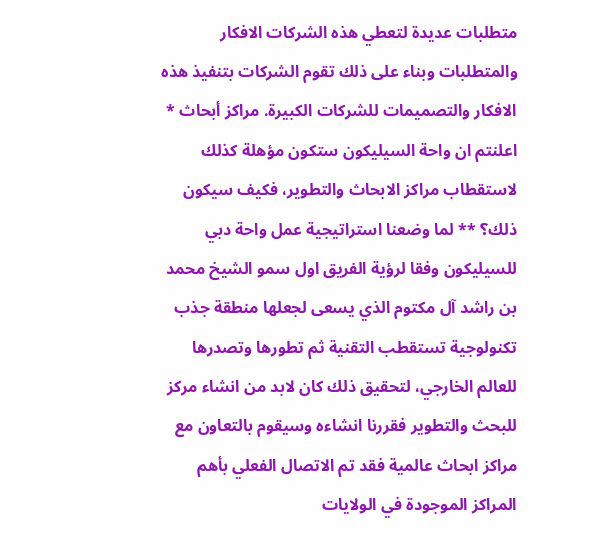متطلبات عديدة لتعطي هذه الشركات الافكار والمتطلبات وبناء على ذلك تقوم الشركات بتنفيذ هذه الافكار والتصميمات للشركات الكبيرة. مراكز أبحاث * اعلنتم ان واحة السيليكون ستكون مؤهلة كذلك لاستقطاب مراكز الابحاث والتطوير، فكيف سيكون ذلك؟ ** لما وضعنا استراتيجية عمل واحة دبي للسيليكون وفقا لرؤية الفريق اول سمو الشيخ محمد بن راشد آل مكتوم الذي يسعى لجعلها منطقة جذب تكنولوجية تستقطب التقنية ثم تطورها وتصدرها للعالم الخارجي، لتحقيق ذلك كان لابد من انشاء مركز للبحث والتطوير فقررنا انشاءه وسيقوم بالتعاون مع مراكز ابحاث عالمية فقد تم الاتصال الفعلي بأهم المراكز الموجودة في الولايات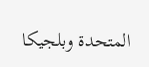المتحدة وبلجيكا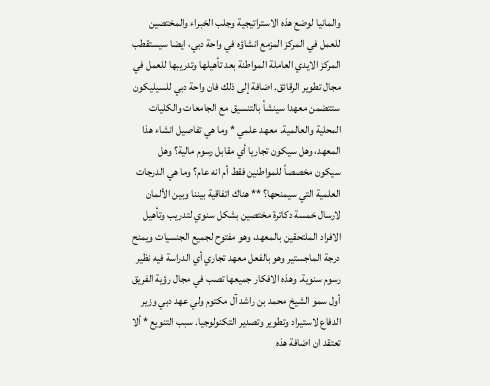والمانيا لوضع هذه الاستراتيجية وجلب الخبراء والمختصين للعمل في المركز المزمع انشاؤه في واحة دبي، ايضا سيستقطب المركز الايدي العاملة المواطنة بعد تأهيلها وتدريبها للعمل في مجال تطوير الرقائق. اضافة إلى ذلك فان واحة دبي للسيليكون ستتضمن معهدا سينشأ بالتنسيق مع الجامعات والكليات المحلية والعالمية. معهد علمي * وما هي تفاصيل انشاء هذا المعهد، وهل سيكون تجاريا أي مقابل رسوم مالية؟ وهل سيكون مخصصاً للمواطنين فقط أم انه عام؟ وما هي الدرجات العلمية التي سيمنحها؟ ** هناك اتفاقية بيننا وبين الألمان لارسال خمسة دكاترة مختصين بشكل سنوي لتدريب وتأهيل الافراد الملتحقين بالمعهد، وهو مفتوح لجميع الجنسيات ويمنح درجة الماجستير وهو بالفعل معهد تجاري أي الدراسة فيه نظير رسوم سنوية. وهذه الافكار جميعها تصب في مجال رؤية الفريق أول سمو الشيخ محمد بن راشد آل مكتوم ولي عهد دبي وزير الدفاع لاستيراد وتطوير وتصدير التكنولوجيا. سبب التنويع * ألا تعتقد ان اضافة هذه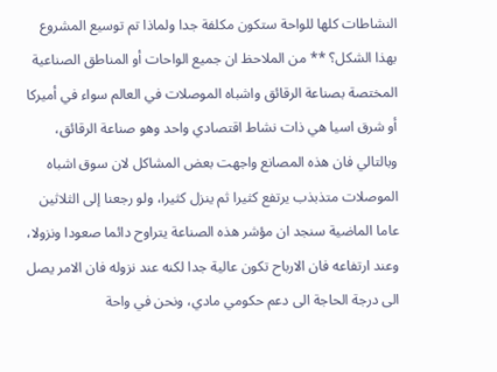النشاطات كلها للواحة ستكون مكلفة جدا ولماذا تم توسيع المشروع بهذا الشكل؟ ** من الملاحظ ان جميع الواحات أو المناطق الصناعية المختصة بصناعة الرقائق واشباه الموصلات في العالم سواء في أميركا أو شرق اسيا هي ذات نشاط اقتصادي واحد وهو صناعة الرقائق، وبالتالي فان هذه المصانع واجهت بعض المشاكل لان سوق اشباه الموصلات متذبذب يرتفع كثيرا ثم ينزل كثيرا، ولو رجعنا إلى الثلاثين عاما الماضية سنجد ان مؤشر هذه الصناعة يتراوح دائما صعودا ونزولا، وعند ارتفاعه فان الارباح تكون عالية جدا لكنه عند نزوله فان الامر يصل الى درجة الحاجة الى دعم حكومي مادي، ونحن في واحة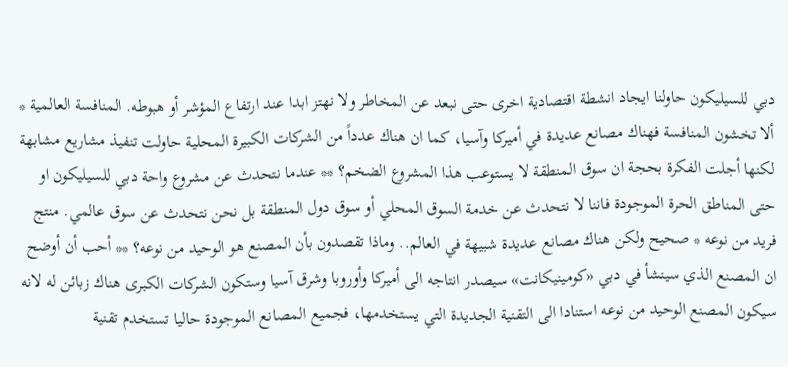دبي للسيليكون حاولنا ايجاد انشطة اقتصادية اخرى حتى نبعد عن المخاطر ولا نهتز ابدا عند ارتفاع المؤشر أو هبوطه. المنافسة العالمية * ألا تخشون المنافسة فهناك مصانع عديدة في أميركا وآسيا، كما ان هناك عدداً من الشركات الكبيرة المحلية حاولت تنفيذ مشاريع مشابهة لكنها أجلت الفكرة بحجة ان سوق المنطقة لا يستوعب هذا المشروع الضخم؟ ** عندما نتحدث عن مشروع واحة دبي للسيليكون او حتى المناطق الحرة الموجودة فاننا لا نتحدث عن خدمة السوق المحلي أو سوق دول المنطقة بل نحن نتحدث عن سوق عالمي. منتج فريد من نوعه * صحيح ولكن هناك مصانع عديدة شبيهة في العالم.. وماذا تقصدون بأن المصنع هو الوحيد من نوعه؟ ** أحب أن أوضح ان المصنع الذي سينشأ في دبي «كومينيكانت» سيصدر انتاجه الى أميركا وأوروبا وشرق آسيا وستكون الشركات الكبرى هناك زبائن له لانه سيكون المصنع الوحيد من نوعه استنادا الى التقنية الجديدة التي يستخدمها، فجميع المصانع الموجودة حاليا تستخدم تقنية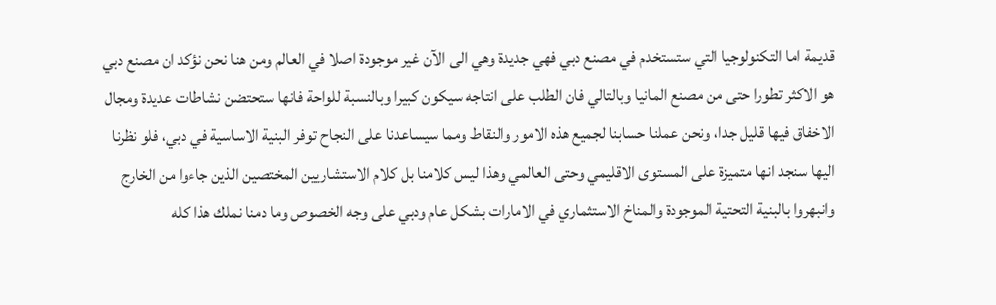قديمة اما التكنولوجيا التي ستستخدم في مصنع دبي فهي جديدة وهي الى الآن غير موجودة اصلا في العالم ومن هنا نحن نؤكد ان مصنع دبي هو الاكثر تطورا حتى من مصنع المانيا وبالتالي فان الطلب على انتاجه سيكون كبيرا وبالنسبة للواحة فانها ستحتضن نشاطات عديدة ومجال الاخفاق فيها قليل جدا، ونحن عملنا حسابنا لجميع هذه الامور والنقاط ومما سيساعدنا على النجاح توفر البنية الاساسية في دبي، فلو نظرنا اليها سنجد انها متميزة على المستوى الاقليمي وحتى العالمي وهذا ليس كلامنا بل كلام الاستشاريين المختصين الذين جاءوا من الخارج وانبهروا بالبنية التحتية الموجودة والمناخ الاستثماري في الامارات بشكل عام ودبي على وجه الخصوص وما دمنا نملك هذا كله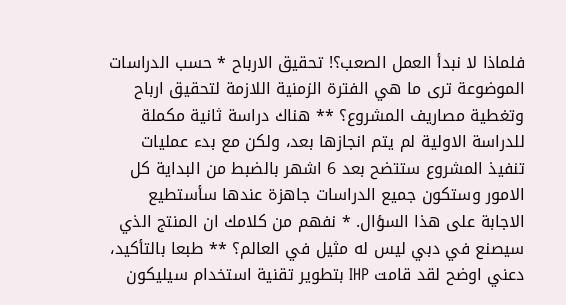فلماذا لا نبدأ العمل الصعب؟! تحقيق الارباح * حسب الدراسات الموضوعة ترى ما هي الفترة الزمنية اللازمة لتحقيق ارباح وتغطية مصاريف المشروع؟ ** هناك دراسة ثانية مكملة للدراسة الاولية لم يتم انجازها بعد، ولكن مع بدء عمليات تنفيذ المشروع ستتضح بعد 6 اشهر بالضبط من البداية كل الامور وستكون جميع الدراسات جاهزة عندها سأستطيع الاجابة على هذا السؤال. * نفهم من كلامك ان المنتج الذي سيصنع في دبي ليس له مثيل في العالم؟ ** طبعا بالتأكيد، دعني اوضح لقد قامت IHP بتطوير تقنية استخدام سيليكون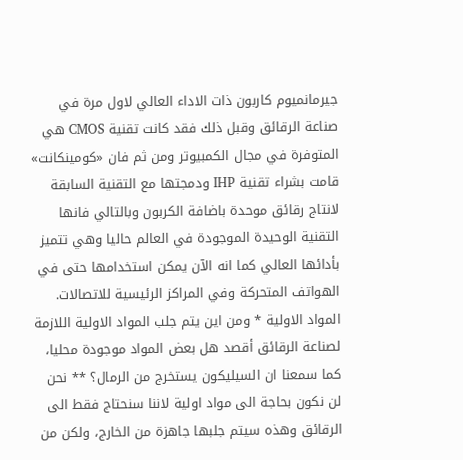جيرمانميوم كاربون ذات الاداء العالي لاول مرة في صناعة الرقائق وقبل ذلك فقد كانت تقنية CMOS هي المتوفرة في مجال الكمبيوتر ومن ثم فان «كومينكانت» قامت بشراء تقنية IHP ودمجتها مع التقنية السابقة لانتاج رقائق موحدة باضافة الكربون وبالتالي فانها التقنية الوحيدة الموجودة في العالم حاليا وهي تتميز بأدائها العالي كما انه الآن يمكن استخدامها حتى في الهواتف المتحركة وفي المراكز الرئيسية للاتصالات. المواد الاولية * ومن اين يتم جلب المواد الاولية اللازمة لصناعة الرقائق أقصد هل بعض المواد موجودة محليا، كما سمعنا ان السيليكون يستخرج من الرمال؟ ** نحن لن نكون بحاجة الى مواد اولية لاننا سنحتاج فقط الى الرقائق وهذه سيتم جلبها جاهزة من الخارج، ولكن من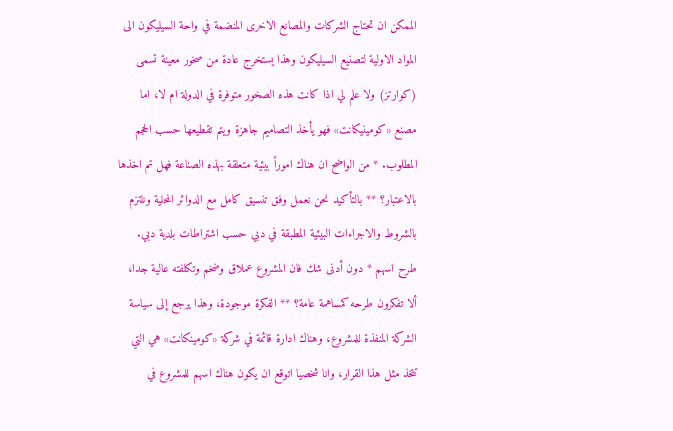الممكن ان تحتاج الشركات والمصانع الاخرى المنضمة في واحة السيليكون الى المواد الاولية لتصنيع السيليكون وهذا يستخرج عادة من صخور معينة تسمى (كوارتز) ولا علم لي اذا كانت هذه الصخور متوفرة في الدولة ام لا، اما مصنع «كومينيكانت» فهو يأخذ التصاميم جاهزة ويتم تقطيعها حسب الحجم المطلوب. * من الواضح ان هناك اموراً بيئية متعلقة بهذه الصناعة فهل تم اخذها بالاعتبار؟ ** بالتأكيد نحن نعمل وفق تنسيق كامل مع الدوائر المحلية ونلتزم بالشروط والاجراءات البيئية المطبقة في دبي حسب اشتراطات بلدية دبي. طرح اسهم * دون أدنى شك فان المشروع عملاق وضخم وتكلفته عالية جدا، ألا تفكرون طرحه كمساهمة عامة؟ ** الفكرة موجودة، وهذا يرجع إلى سياسة الشركة المنفذة للمشروع، وهناك ادارة قائمة في شركة «كومينكانت» هي التي تتخذ مثل هذا القرار، وانا شخصيا اتوقع ان يكون هناك اسهم للمشروع في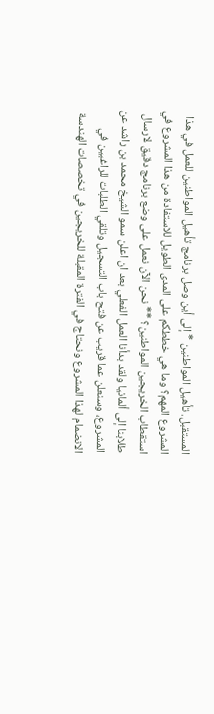المستقبل. تأهيل المواطنين * إلى أين وصل برنامج تأهيل المواطنين للعمل في هذا المشروع المهم؟ وما هي خططكم على المدى الطويل للاستفادة من هذا المشروع في استقطاب الخريجين المواطنين؟ ** نحن الآن نعمل على وضع برنامج دقيق لارسال طلابنا إلى ألمانيا ولقد بدأنا العمل الفعلي بعد ان اعلن سمو الشيخ محمد بن راشد عن المشروع، وسنعلن عما قريب عن فتح باب التسجيل وتلقي الطلبات للراغبين في الانضمام لهذا المشروع ونحتاج في الفترة المقبلة للخريجين في تخصصات الهندسة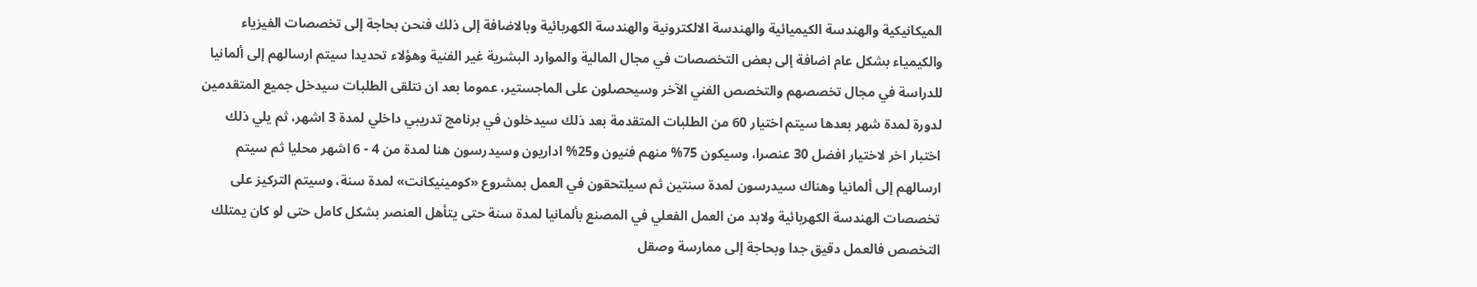الميكانيكية والهندسة الكيميائية والهندسة الالكترونية والهندسة الكهربائية وبالاضافة إلى ذلك فنحن بحاجة إلى تخصصات الفيزياء والكيمياء بشكل عام اضافة إلى بعض التخصصات في مجال المالية والموارد البشرية غير الفنية وهؤلاء تحديدا سيتم ارسالهم إلى ألمانيا للدراسة في مجال تخصصهم والتخصص الفني الآخر وسيحصلون على الماجستير، عموما بعد ان نتلقى الطلبات سيدخل جميع المتقدمين لدورة لمدة شهر بعدها سيتم اختيار 60 من الطلبات المتقدمة بعد ذلك سيدخلون في برنامج تدريبي داخلي لمدة 3 اشهر، ثم يلي ذلك اختبار اخر لاختيار افضل 30 عنصرا، وسيكون 75% منهم فنيون و25% اداريون وسيدرسون هنا لمدة من 4 - 6 اشهر محليا ثم سيتم ارسالهم إلى ألمانيا وهناك سيدرسون لمدة سنتين ثم سيلتحقون في العمل بمشروع «كومينيكانت» لمدة سنة، وسيتم التركيز على تخصصات الهندسة الكهربائية ولابد من العمل الفعلي في المصنع بألمانيا لمدة سنة حتى يتأهل العنصر بشكل كامل حتى لو كان يمتلك التخصص فالعمل دقيق جدا وبحاجة إلى ممارسة وصقل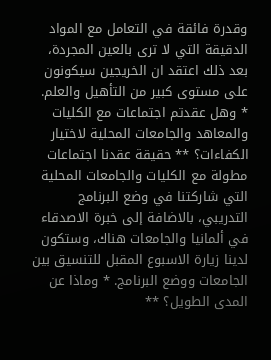وقدرة فائقة في التعامل مع المواد الدقيقة التي لا ترى بالعين المجردة، بعد ذلك اعتقد ان الخريجين سيكونون على مستوى كبير من التأهيل والعلم. * وهل عقدتم اجتماعات مع الكليات والمعاهد والجامعات المحلية لاختيار الكفاءات؟ ** حقيقة عقدنا اجتماعات مطولة مع الكليات والجامعات المحلية التي شاركتنا في وضع البرنامج التدريبي، بالاضافة إلى خبرة الاصدقاء في ألمانيا والجامعات هناك، وستكون لدينا زيارة الاسبوع المقبل للتنسيق بين الجامعات ووضع البرنامج. * وماذا عن المدى الطويل؟ **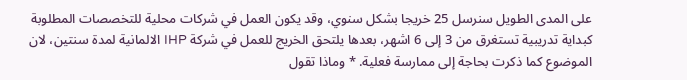على المدى الطويل سنرسل 25 خريجا بشكل سنوي، وقد يكون العمل في شركات محلية للتخصصات المطلوبة كبداية تدريبية تستغرق من 3 إلى 6 اشهر، بعدها يلتحق الخريج للعمل في شركة IHP الالمانية لمدة سنتين، لان الموضوع كما ذكرت بحاجة إلى ممارسة فعلية. * وماذا تقول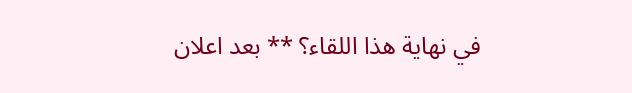في نهاية هذا اللقاء؟ ** بعد اعلان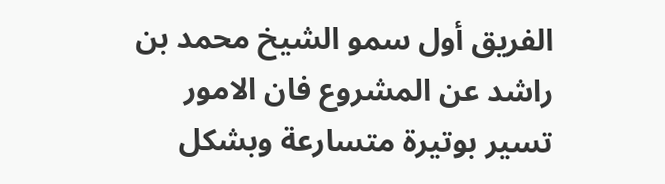الفريق أول سمو الشيخ محمد بن راشد عن المشروع فان الامور تسير بوتيرة متسارعة وبشكل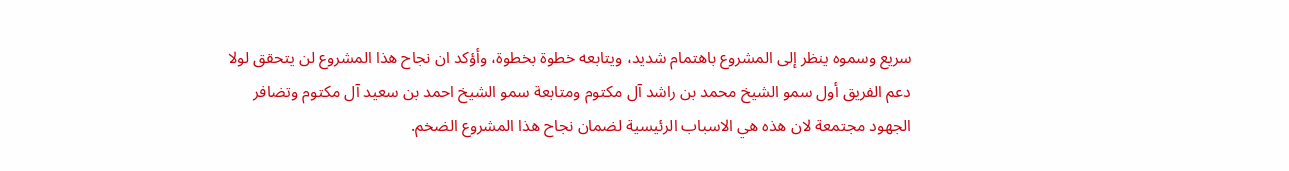سريع وسموه ينظر إلى المشروع باهتمام شديد، ويتابعه خطوة بخطوة، وأؤكد ان نجاح هذا المشروع لن يتحقق لولا دعم الفريق أول سمو الشيخ محمد بن راشد آل مكتوم ومتابعة سمو الشيخ احمد بن سعيد آل مكتوم وتضافر الجهود مجتمعة لان هذه هي الاسباب الرئيسية لضمان نجاح هذا المشروع الضخم.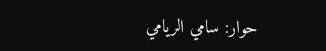حوار: سامي الريامي